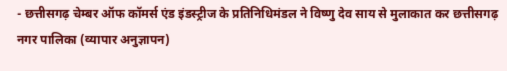- छत्तीसगढ़ चेम्बर ऑफ कॉमर्स एंड इंडस्ट्रीज के प्रतिनिधिमंडल ने विष्णु देव साय से मुलाकात कर छत्तीसगढ़ नगर पालिका (व्यापार अनुज्ञापन)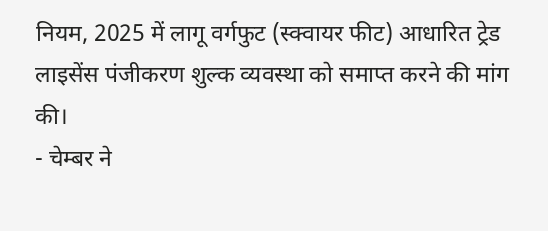नियम, 2025 में लागू वर्गफुट (स्क्वायर फीट) आधारित ट्रेड लाइसेंस पंजीकरण शुल्क व्यवस्था को समाप्त करने की मांग की।
- चेम्बर ने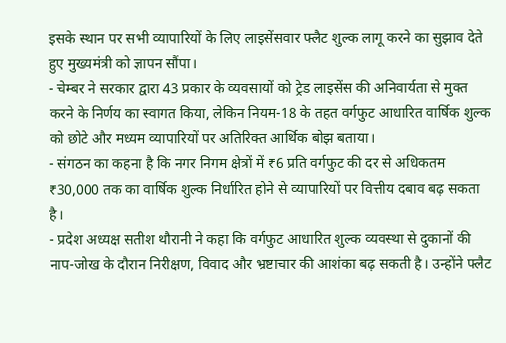इसके स्थान पर सभी व्यापारियों के लिए लाइसेंसवार फ्लैट शुल्क लागू करने का सुझाव देते हुए मुख्यमंत्री को ज्ञापन सौंपा।
- चेम्बर ने सरकार द्वारा 43 प्रकार के व्यवसायों को ट्रेड लाइसेंस की अनिवार्यता से मुक्त करने के निर्णय का स्वागत किया, लेकिन नियम-18 के तहत वर्गफुट आधारित वार्षिक शुल्क को छोटे और मध्यम व्यापारियों पर अतिरिक्त आर्थिक बोझ बताया।
- संगठन का कहना है कि नगर निगम क्षेत्रों में ₹6 प्रति वर्गफुट की दर से अधिकतम ₹30,000 तक का वार्षिक शुल्क निर्धारित होने से व्यापारियों पर वित्तीय दबाव बढ़ सकता है।
- प्रदेश अध्यक्ष सतीश थौरानी ने कहा कि वर्गफुट आधारित शुल्क व्यवस्था से दुकानों की नाप-जोख के दौरान निरीक्षण, विवाद और भ्रष्टाचार की आशंका बढ़ सकती है। उन्होंने फ्लैट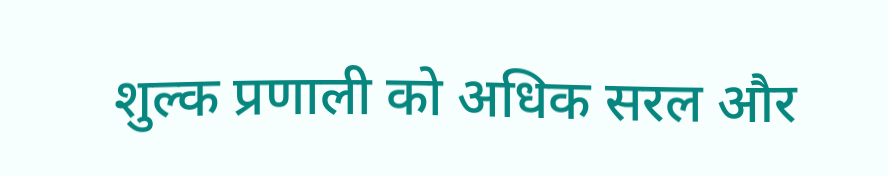शुल्क प्रणाली को अधिक सरल और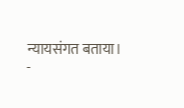न्यायसंगत बताया।
-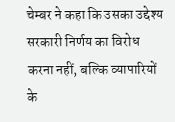चेम्बर ने कहा कि उसका उद्देश्य सरकारी निर्णय का विरोध करना नहीं, बल्कि व्यापारियों के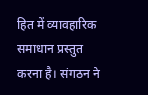हित में व्यावहारिक समाधान प्रस्तुत करना है। संगठन ने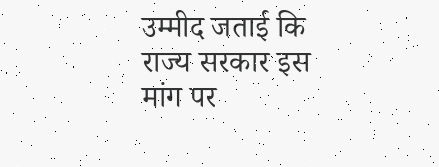उम्मीद जताई कि राज्य सरकार इस मांग पर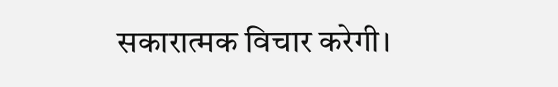सकारात्मक विचार करेगी।